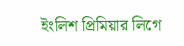ইংলিশ প্রিমিয়ার লিগে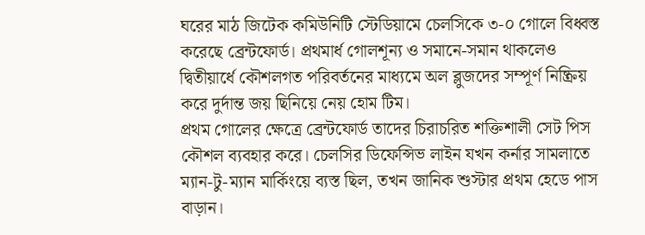ঘরের মাঠ জিটেক কমিউনিটি স্টেডিয়ামে চেলসিকে ৩-০ গোলে বিধ্বস্ত করেছে ব্রেন্টফোর্ড। প্রথমার্ধ গোলশূন্য ও সমানে-সমান থাকলেও দ্বিতীয়ার্ধে কৌশলগত পরিবর্তনের মাধ্যমে অল ব্লুজদের সম্পূর্ণ নিষ্ক্রিয় করে দুর্দান্ত জয় ছিনিয়ে নেয় হোম টিম।
প্রথম গোলের ক্ষেত্রে ব্রেন্টফোর্ড তাদের চিরাচরিত শক্তিশালী সেট পিস কৌশল ব্যবহার করে। চেলসির ডিফেন্সিভ লাইন যখন কর্নার সামলাতে ম্যান-টু-ম্যান মার্কিংয়ে ব্যস্ত ছিল, তখন জানিক শুস্টার প্রথম হেডে পাস বাড়ান।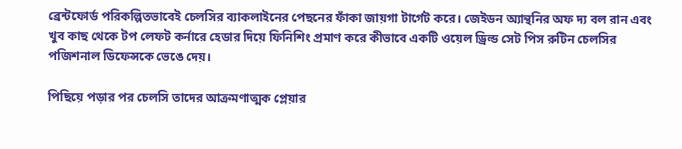ব্রেন্টফোর্ড পরিকল্পিতভাবেই চেলসির ব্যাকলাইনের পেছনের ফাঁকা জায়গা টার্গেট করে। জেইডন অ্যান্থনির অফ দ্য বল রান এবং খুব কাছ থেকে টপ লেফট কর্নারে হেডার দিয়ে ফিনিশিং প্রমাণ করে কীভাবে একটি ওয়েল ড্রিল্ড সেট পিস রুটিন চেলসির পজিশনাল ডিফেন্সকে ভেঙে দেয়।

পিছিয়ে পড়ার পর চেলসি তাদের আক্রমণাত্মক প্লেয়ার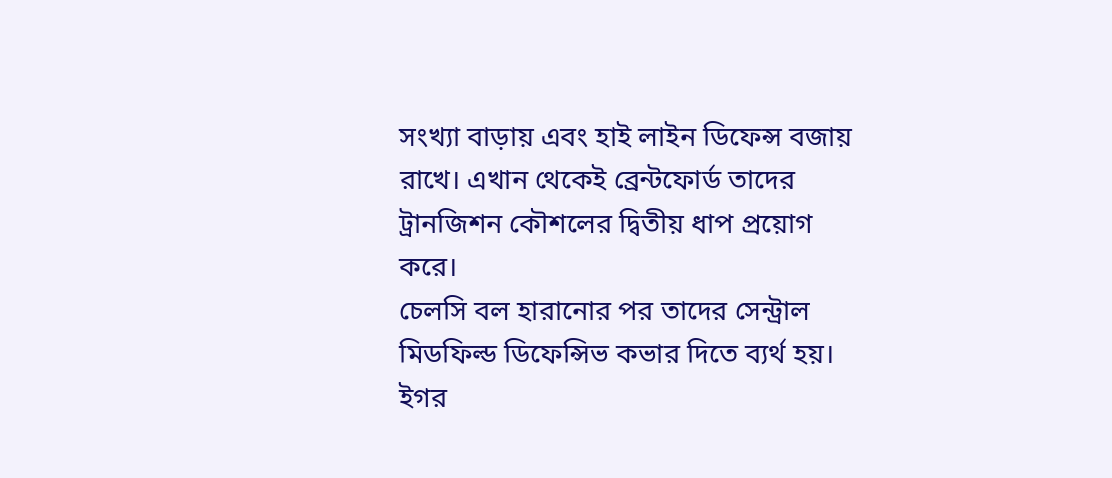সংখ্যা বাড়ায় এবং হাই লাইন ডিফেন্স বজায় রাখে। এখান থেকেই ব্রেন্টফোর্ড তাদের ট্রানজিশন কৌশলের দ্বিতীয় ধাপ প্রয়োগ করে।
চেলসি বল হারানোর পর তাদের সেন্ট্রাল মিডফিল্ড ডিফেন্সিভ কভার দিতে ব্যর্থ হয়। ইগর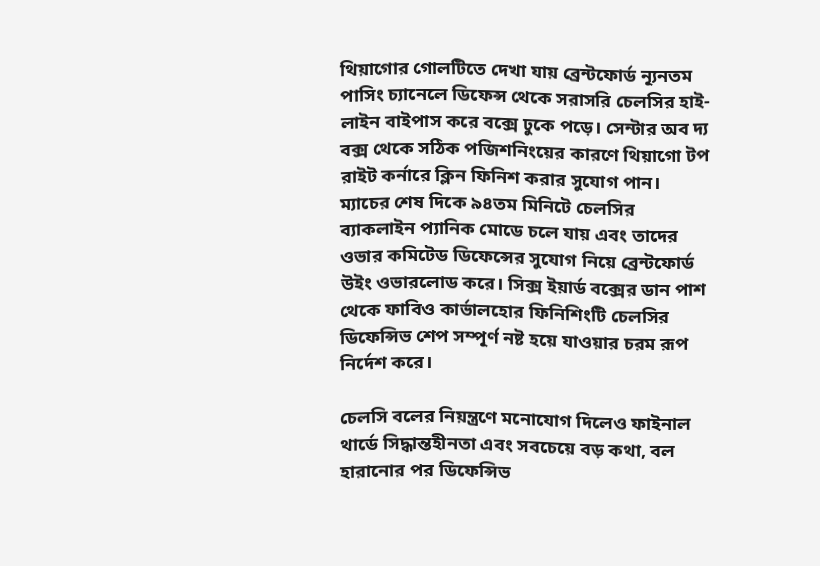থিয়াগোর গোলটিতে দেখা যায় ব্রেন্টফোর্ড ন্যূনতম পাসিং চ্যানেলে ডিফেন্স থেকে সরাসরি চেলসির হাই-লাইন বাইপাস করে বক্সে ঢুকে পড়ে। সেন্টার অব দ্য বক্স থেকে সঠিক পজিশনিংয়ের কারণে থিয়াগো টপ রাইট কর্নারে ক্লিন ফিনিশ করার সুযোগ পান।
ম্যাচের শেষ দিকে ৯৪তম মিনিটে চেলসির ব্যাকলাইন প্যানিক মোডে চলে যায় এবং তাদের ওভার কমিটেড ডিফেন্সের সুযোগ নিয়ে ব্রেন্টফোর্ড উইং ওভারলোড করে। সিক্স ইয়ার্ড বক্সের ডান পাশ থেকে ফাবিও কার্ভালহোর ফিনিশিংটি চেলসির ডিফেন্সিভ শেপ সম্পূর্ণ নষ্ট হয়ে যাওয়ার চরম রূপ নির্দেশ করে।

চেলসি বলের নিয়ন্ত্রণে মনোযোগ দিলেও ফাইনাল থার্ডে সিদ্ধান্তহীনতা এবং সবচেয়ে বড় কথা, বল হারানোর পর ডিফেন্সিভ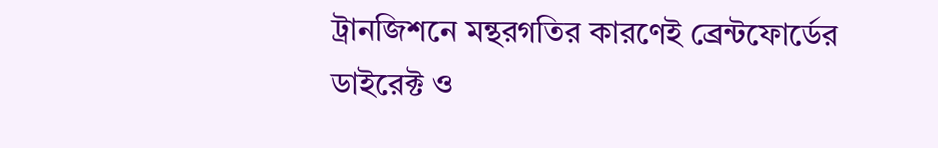ট্রানজিশনে মন্থরগতির কারণেই ব্রেন্টফোর্ডের ডাইরেক্ট ও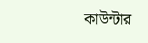কাউন্টার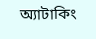অ্যাটাকিং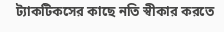ট্যাকটিকসের কাছে নতি স্বীকার করতে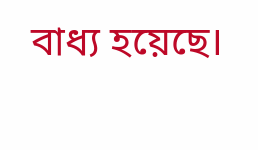বাধ্য হয়েছে।